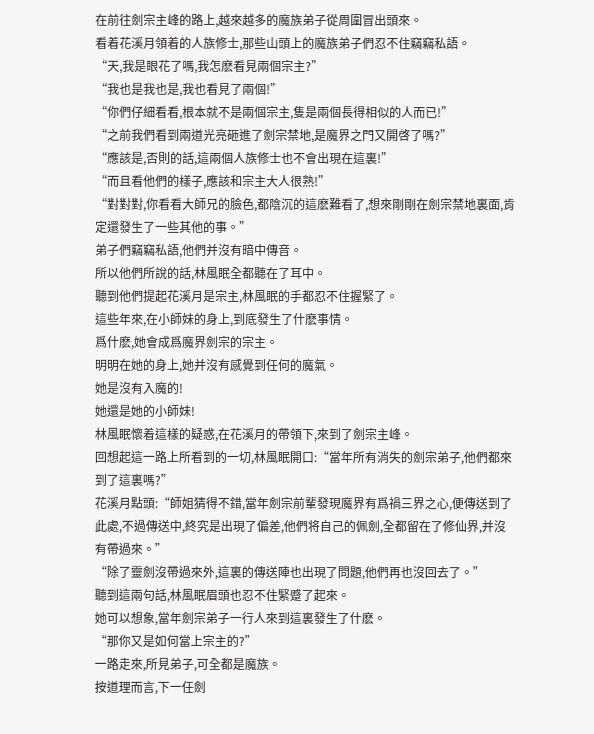在前往劍宗主峰的路上,越來越多的魔族弟子從周圍冒出頭來。
看着花溪月領着的人族修士,那些山頭上的魔族弟子們忍不住竊竊私語。
“天,我是眼花了嗎,我怎麽看見兩個宗主?”
“我也是我也是,我也看見了兩個!”
“你們仔細看看,根本就不是兩個宗主,隻是兩個長得相似的人而已!”
“之前我們看到兩道光亮砸進了劍宗禁地,是魔界之門又開啓了嗎?”
“應該是,否則的話,這兩個人族修士也不會出現在這裏!”
“而且看他們的樣子,應該和宗主大人很熟!”
“對對對,你看看大師兄的臉色,都陰沉的這麽難看了,想來剛剛在劍宗禁地裏面,肯定還發生了一些其他的事。”
弟子們竊竊私語,他們并沒有暗中傳音。
所以他們所說的話,林風眠全都聽在了耳中。
聽到他們提起花溪月是宗主,林風眠的手都忍不住握緊了。
這些年來,在小師妹的身上,到底發生了什麽事情。
爲什麽,她會成爲魔界劍宗的宗主。
明明在她的身上,她并沒有感覺到任何的魔氣。
她是沒有入魔的!
她還是她的小師妹!
林風眠懷着這樣的疑惑,在花溪月的帶領下,來到了劍宗主峰。
回想起這一路上所看到的一切,林風眠開口:“當年所有消失的劍宗弟子,他們都來到了這裏嗎?”
花溪月點頭:“師姐猜得不錯,當年劍宗前輩發現魔界有爲禍三界之心,便傳送到了此處,不過傳送中,終究是出現了偏差,他們将自己的佩劍,全都留在了修仙界,并沒有帶過來。”
“除了靈劍沒帶過來外,這裏的傳送陣也出現了問題,他們再也沒回去了。”
聽到這兩句話,林風眠眉頭也忍不住緊蹙了起來。
她可以想象,當年劍宗弟子一行人來到這裏發生了什麽。
“那你又是如何當上宗主的?”
一路走來,所見弟子,可全都是魔族。
按道理而言,下一任劍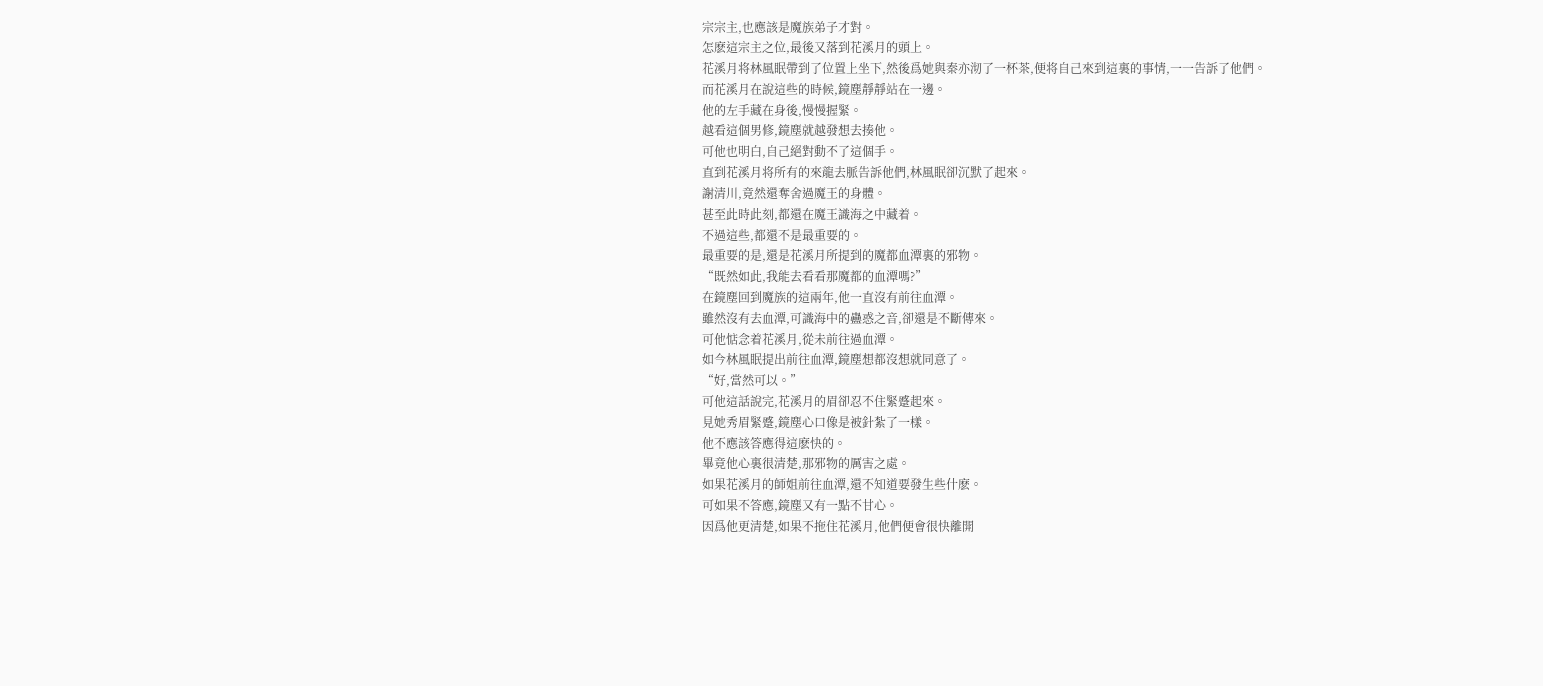宗宗主,也應該是魔族弟子才對。
怎麽這宗主之位,最後又落到花溪月的頭上。
花溪月将林風眠帶到了位置上坐下,然後爲她與秦亦沏了一杯茶,便将自己來到這裏的事情,一一告訴了他們。
而花溪月在說這些的時候,鏡塵靜靜站在一邊。
他的左手藏在身後,慢慢握緊。
越看這個男修,鏡塵就越發想去揍他。
可他也明白,自己絕對動不了這個手。
直到花溪月将所有的來龍去脈告訴他們,林風眠卻沉默了起來。
謝清川,竟然還奪舍過魔王的身體。
甚至此時此刻,都還在魔王識海之中藏着。
不過這些,都還不是最重要的。
最重要的是,還是花溪月所提到的魔都血潭裏的邪物。
“既然如此,我能去看看那魔都的血潭嗎?”
在鏡塵回到魔族的這兩年,他一直沒有前往血潭。
雖然沒有去血潭,可識海中的蠱惑之音,卻還是不斷傳來。
可他惦念着花溪月,從未前往過血潭。
如今林風眠提出前往血潭,鏡塵想都沒想就同意了。
“好,當然可以。”
可他這話說完,花溪月的眉卻忍不住緊蹙起來。
見她秀眉緊蹙,鏡塵心口像是被針紮了一樣。
他不應該答應得這麽快的。
畢竟他心裏很清楚,那邪物的厲害之處。
如果花溪月的師姐前往血潭,還不知道要發生些什麽。
可如果不答應,鏡塵又有一點不甘心。
因爲他更清楚,如果不拖住花溪月,他們便會很快離開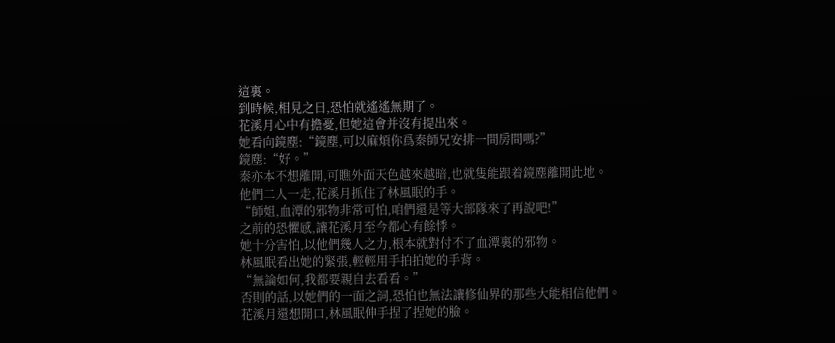這裏。
到時候,相見之日,恐怕就遙遙無期了。
花溪月心中有擔憂,但她這會并沒有提出來。
她看向鏡塵:“鏡塵,可以麻煩你爲秦師兄安排一間房間嗎?”
鏡塵:“好。”
秦亦本不想離開,可瞧外面天色越來越暗,也就隻能跟着鏡塵離開此地。
他們二人一走,花溪月抓住了林風眠的手。
“師姐,血潭的邪物非常可怕,咱們還是等大部隊來了再說吧!”
之前的恐懼感,讓花溪月至今都心有餘悸。
她十分害怕,以他們幾人之力,根本就對付不了血潭裏的邪物。
林風眠看出她的緊張,輕輕用手拍拍她的手背。
“無論如何,我都要親自去看看。”
否則的話,以她們的一面之詞,恐怕也無法讓修仙界的那些大能相信他們。
花溪月還想開口,林風眠伸手捏了捏她的臉。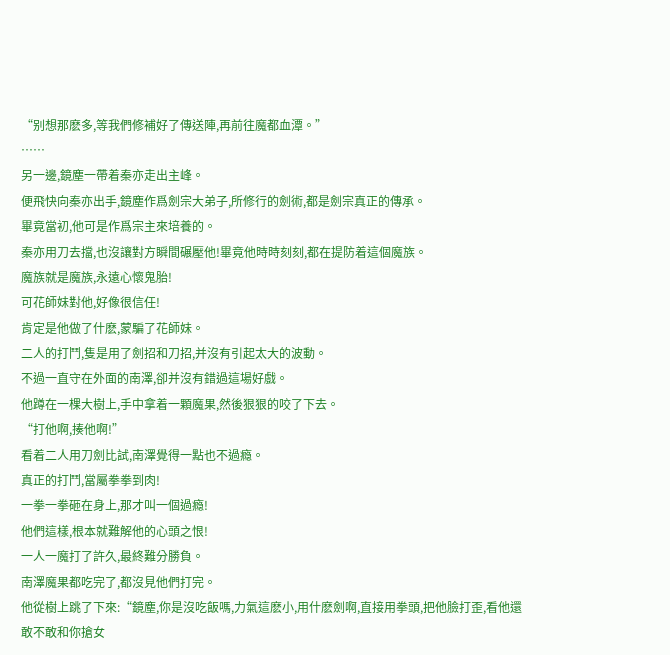“别想那麽多,等我們修補好了傳送陣,再前往魔都血潭。”
……
另一邊,鏡塵一帶着秦亦走出主峰。
便飛快向秦亦出手,鏡塵作爲劍宗大弟子,所修行的劍術,都是劍宗真正的傳承。
畢竟當初,他可是作爲宗主來培養的。
秦亦用刀去擋,也沒讓對方瞬間碾壓他!畢竟他時時刻刻,都在提防着這個魔族。
魔族就是魔族,永遠心懷鬼胎!
可花師妹對他,好像很信任!
肯定是他做了什麽,蒙騙了花師妹。
二人的打鬥,隻是用了劍招和刀招,并沒有引起太大的波動。
不過一直守在外面的南澤,卻并沒有錯過這場好戲。
他蹲在一棵大樹上,手中拿着一顆魔果,然後狠狠的咬了下去。
“打他啊,揍他啊!”
看着二人用刀劍比試,南澤覺得一點也不過瘾。
真正的打鬥,當屬拳拳到肉!
一拳一拳砸在身上,那才叫一個過瘾!
他們這樣,根本就難解他的心頭之恨!
一人一魔打了許久,最終難分勝負。
南澤魔果都吃完了,都沒見他們打完。
他從樹上跳了下來:“鏡塵,你是沒吃飯嗎,力氣這麽小,用什麽劍啊,直接用拳頭,把他臉打歪,看他還敢不敢和你搶女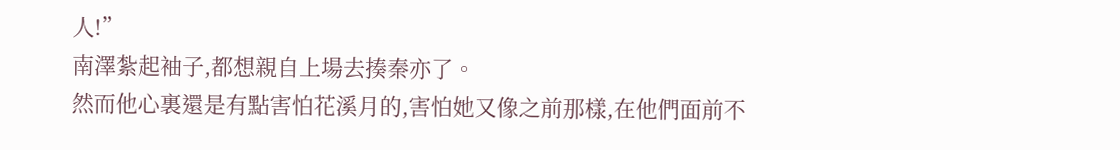人!”
南澤紮起袖子,都想親自上場去揍秦亦了。
然而他心裏還是有點害怕花溪月的,害怕她又像之前那樣,在他們面前不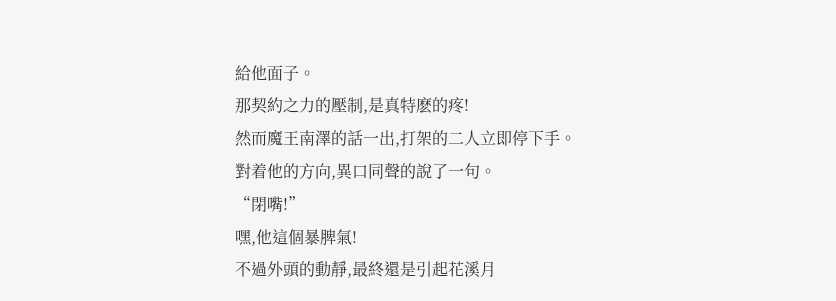給他面子。
那契約之力的壓制,是真特麽的疼!
然而魔王南澤的話一出,打架的二人立即停下手。
對着他的方向,異口同聲的說了一句。
“閉嘴!”
嘿,他這個暴脾氣!
不過外頭的動靜,最終還是引起花溪月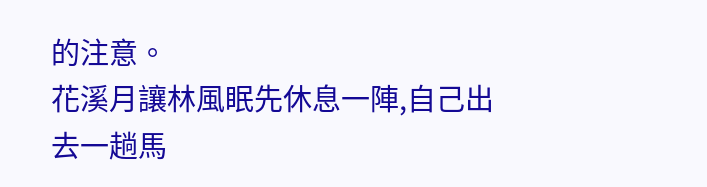的注意。
花溪月讓林風眠先休息一陣,自己出去一趟馬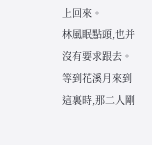上回來。
林風眠點頭,也并沒有要求跟去。
等到花溪月來到這裏時,那二人剛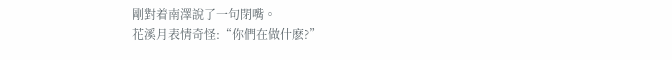剛對着南澤說了一句閉嘴。
花溪月表情奇怪:“你們在做什麽?”